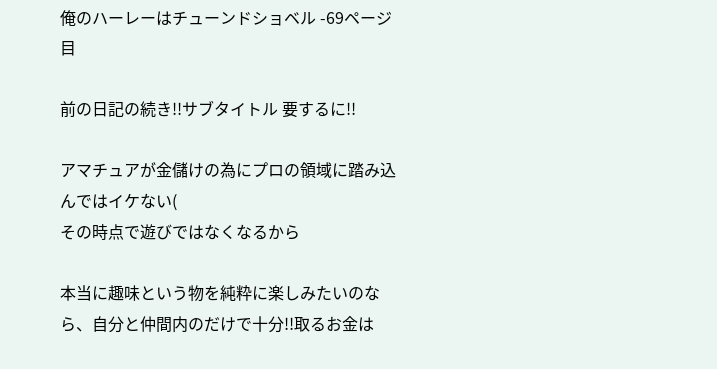俺のハーレーはチューンドショベル -69ページ目

前の日記の続き!!サブタイトル 要するに!!

アマチュアが金儲けの為にプロの領域に踏み込んではイケない(
その時点で遊びではなくなるから

本当に趣味という物を純粋に楽しみたいのなら、自分と仲間内のだけで十分!!取るお金は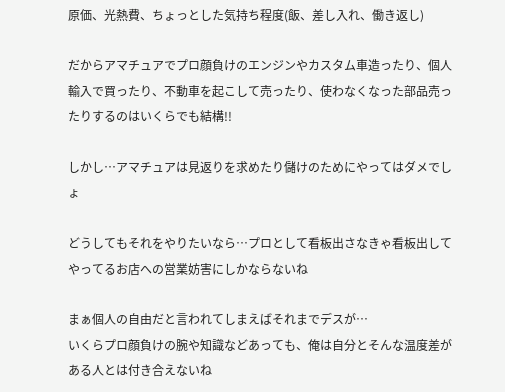原価、光熱費、ちょっとした気持ち程度(飯、差し入れ、働き返し)

だからアマチュアでプロ顔負けのエンジンやカスタム車造ったり、個人輸入で買ったり、不動車を起こして売ったり、使わなくなった部品売ったりするのはいくらでも結構!!

しかし…アマチュアは見返りを求めたり儲けのためにやってはダメでしょ

どうしてもそれをやりたいなら…プロとして看板出さなきゃ看板出してやってるお店への営業妨害にしかならないね

まぁ個人の自由だと言われてしまえばそれまでデスが…
いくらプロ顔負けの腕や知識などあっても、俺は自分とそんな温度差がある人とは付き合えないね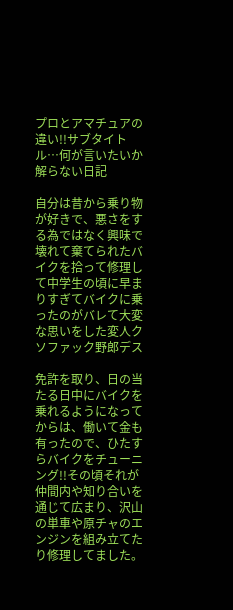プロとアマチュアの違い!!サブタイトル…何が言いたいか解らない日記

自分は昔から乗り物が好きで、悪さをする為ではなく興味で壊れて棄てられたバイクを拾って修理して中学生の頃に早まりすぎてバイクに乗ったのがバレて大変な思いをした変人クソファック野郎デス

免許を取り、日の当たる日中にバイクを乗れるようになってからは、働いて金も有ったので、ひたすらバイクをチューニング!!その頃それが仲間内や知り合いを通じて広まり、沢山の単車や原チャのエンジンを組み立てたり修理してました。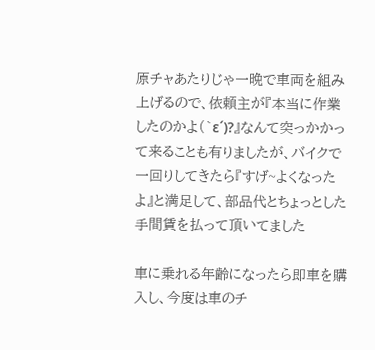原チャあたりじゃ一晩で車両を組み上げるので、依頼主が『本当に作業したのかよ(`ε´)?』なんて突っかかって来ることも有りましたが、バイクで一回りしてきたら『すげ~よくなったよ』と満足して、部品代とちょっとした手間賃を払って頂いてました

車に乗れる年齢になったら即車を購入し、今度は車のチ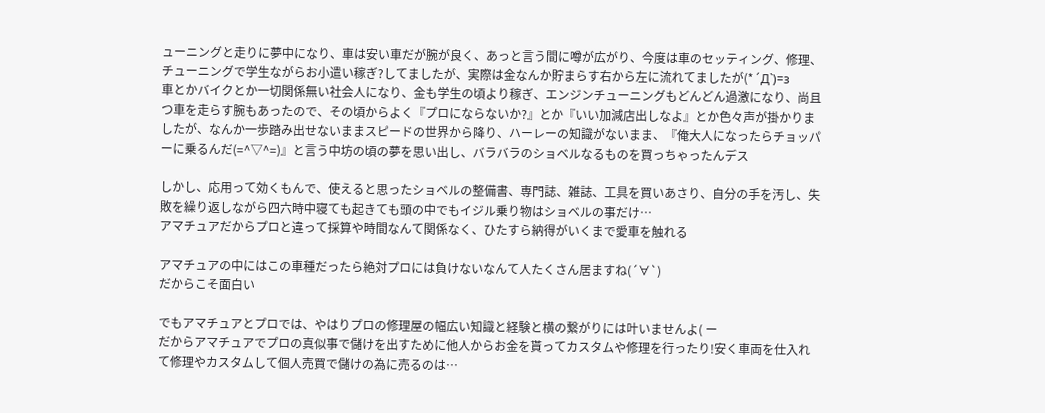ューニングと走りに夢中になり、車は安い車だが腕が良く、あっと言う間に噂が広がり、今度は車のセッティング、修理、チューニングで学生ながらお小遣い稼ぎ?してましたが、実際は金なんか貯まらす右から左に流れてましたが(*´Д`)=з
車とかバイクとか一切関係無い社会人になり、金も学生の頃より稼ぎ、エンジンチューニングもどんどん過激になり、尚且つ車を走らす腕もあったので、その頃からよく『プロにならないか?』とか『いい加減店出しなよ』とか色々声が掛かりましたが、なんか一歩踏み出せないままスピードの世界から降り、ハーレーの知識がないまま、『俺大人になったらチョッパーに乗るんだ(=^▽^=)』と言う中坊の頃の夢を思い出し、バラバラのショベルなるものを買っちゃったんデス

しかし、応用って効くもんで、使えると思ったショベルの整備書、専門誌、雑誌、工具を買いあさり、自分の手を汚し、失敗を繰り返しながら四六時中寝ても起きても頭の中でもイジル乗り物はショベルの事だけ…
アマチュアだからプロと違って採算や時間なんて関係なく、ひたすら納得がいくまで愛車を触れる

アマチュアの中にはこの車種だったら絶対プロには負けないなんて人たくさん居ますね(´∀`)
だからこそ面白い

でもアマチュアとプロでは、やはりプロの修理屋の幅広い知識と経験と横の繋がりには叶いませんよ( ー
だからアマチュアでプロの真似事で儲けを出すために他人からお金を貰ってカスタムや修理を行ったり!安く車両を仕入れて修理やカスタムして個人売買で儲けの為に売るのは…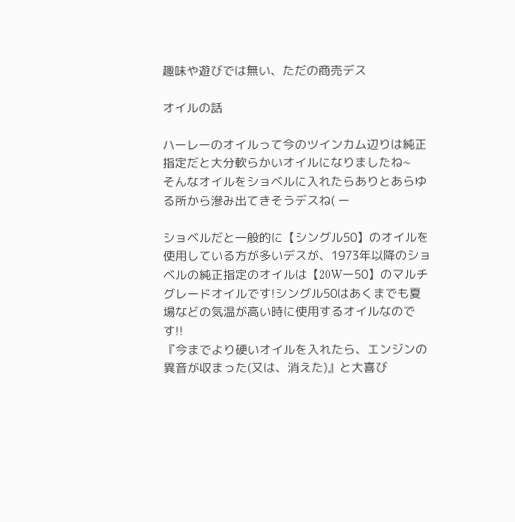趣味や遊びでは無い、ただの商売デス

オイルの話

ハーレーのオイルって今のツインカム辺りは純正指定だと大分軟らかいオイルになりましたね~
そんなオイルをショベルに入れたらありとあらゆる所から滲み出てきそうデスね( ー

ショベルだと一般的に【シングル50】のオイルを使用している方が多いデスが、1973年以降のショベルの純正指定のオイルは【20Wー50】のマルチグレードオイルです!シングル50はあくまでも夏場などの気温が高い時に使用するオイルなのです!!
『今までより硬いオイルを入れたら、エンジンの異音が収まった(又は、消えた)』と大喜び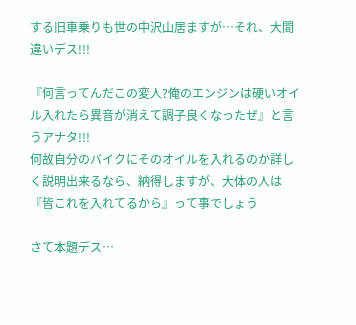する旧車乗りも世の中沢山居ますが…それ、大間違いデス!!!

『何言ってんだこの変人?俺のエンジンは硬いオイル入れたら異音が消えて調子良くなったぜ』と言うアナタ!!!
何故自分のバイクにそのオイルを入れるのか詳しく説明出来るなら、納得しますが、大体の人は『皆これを入れてるから』って事でしょう

さて本題デス…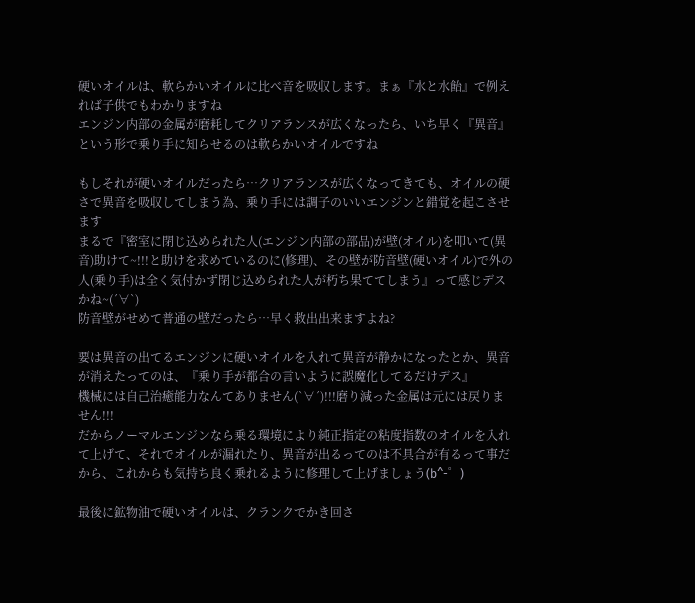硬いオイルは、軟らかいオイルに比べ音を吸収します。まぁ『水と水飴』で例えれば子供でもわかりますね
エンジン内部の金属が磨耗してクリアランスが広くなったら、いち早く『異音』という形で乗り手に知らせるのは軟らかいオイルですね

もしそれが硬いオイルだったら…クリアランスが広くなってきても、オイルの硬さで異音を吸収してしまう為、乗り手には調子のいいエンジンと錯覚を起こさせます
まるで『密室に閉じ込められた人(エンジン内部の部品)が壁(オイル)を叩いて(異音)助けて~!!!と助けを求めているのに(修理)、その壁が防音壁(硬いオイル)で外の人(乗り手)は全く気付かず閉じ込められた人が朽ち果ててしまう』って感じデスかね~(´∀`)
防音壁がせめて普通の壁だったら…早く救出出来ますよね?

要は異音の出てるエンジンに硬いオイルを入れて異音が静かになったとか、異音が消えたってのは、『乗り手が都合の言いように誤魔化してるだけデス』
機械には自己治癒能力なんてありません(`∀´)!!!磨り減った金属は元には戻りません!!!
だからノーマルエンジンなら乗る環境により純正指定の粘度指数のオイルを入れて上げて、それでオイルが漏れたり、異音が出るってのは不具合が有るって事だから、これからも気持ち良く乗れるように修理して上げましょう(b^-゜)

最後に鉱物油で硬いオイルは、クランクでかき回さ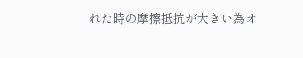れた時の摩擦抵抗が大きい為オ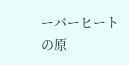ーバーヒートの原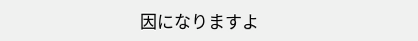因になりますよ